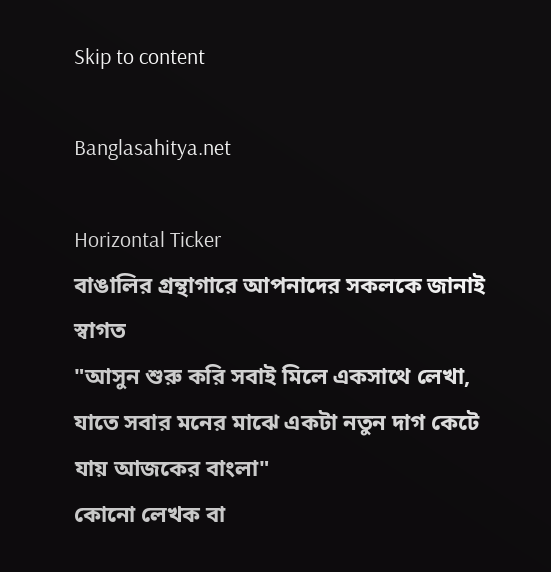Skip to content

Banglasahitya.net

Horizontal Ticker
বাঙালির গ্রন্থাগারে আপনাদের সকলকে জানাই স্বাগত
"আসুন শুরু করি সবাই মিলে একসাথে লেখা, যাতে সবার মনের মাঝে একটা নতুন দাগ কেটে যায় আজকের বাংলা"
কোনো লেখক বা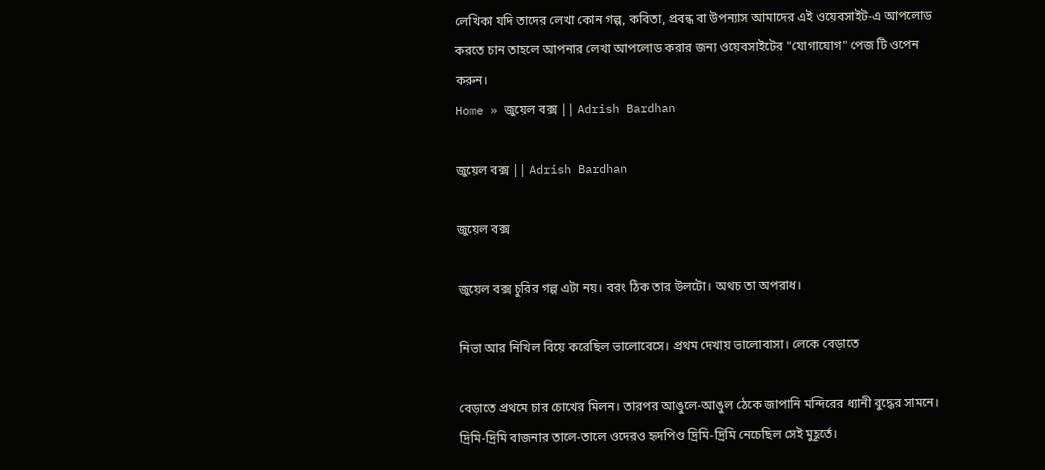লেখিকা যদি তাদের লেখা কোন গল্প, কবিতা, প্রবন্ধ বা উপন্যাস আমাদের এই ওয়েবসাইট-এ আপলোড করতে চান তাহলে আপনার লেখা আপলোড করার জন্য ওয়েবসাইটের "যোগাযোগ" পেজ টি ওপেন করুন।
Home » জুয়েল বক্স || Adrish Bardhan

জুয়েল বক্স || Adrish Bardhan

জুয়েল বক্স

জুয়েল বক্স চুরির গল্প এটা নয়। বরং ঠিক তার উলটো। অথচ তা অপরাধ।

নিভা আর নিখিল বিয়ে করেছিল ভালোবেসে। প্রথম দেখায় ভালোবাসা। লেকে বেড়াতে

বেড়াতে প্রথমে চার চোখের মিলন। তারপর আঙুলে-আঙুল ঠেকে জাপানি মন্দিরের ধ্যানী বুদ্ধের সামনে। দ্রিমি-দ্রিমি বাজনার তালে-তালে ওদেরও হৃদপিণ্ড দ্রিমি-দ্রিমি নেচেছিল সেই মুহূর্তে।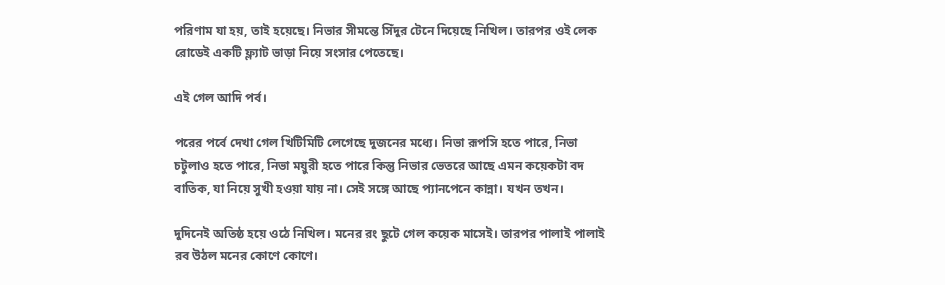পরিণাম যা হয়, তাই হয়েছে। নিভার সীমন্তে সিঁদুর টেনে দিয়েছে নিখিল। তারপর ওই লেক রোডেই একটি ফ্ল্যাট ভাড়া নিয়ে সংসার পেতেছে।

এই গেল আদি পর্ব।

পরের পর্বে দেখা গেল খিটিমিটি লেগেছে দুজনের মধ্যে। নিভা রূপসি হতে পারে, নিভা চটুলাও হতে পারে, নিভা ময়ুরী হতে পারে কিন্তু নিভার ভেতরে আছে এমন কয়েকটা বদ বাতিক, যা নিয়ে সুখী হওয়া যায় না। সেই সঙ্গে আছে প্যানপেনে কান্না। যখন তখন।

দুদিনেই অতিষ্ঠ হয়ে ওঠে নিখিল। মনের রং ছুটে গেল কয়েক মাসেই। তারপর পালাই পালাই রব উঠল মনের কোণে কোণে।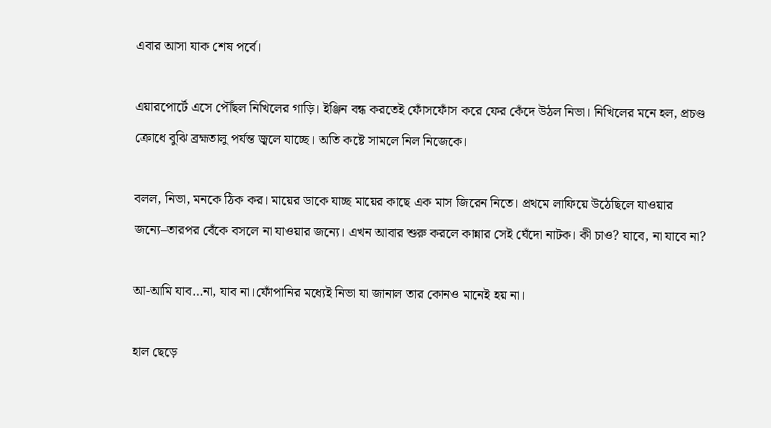এবার আসা যাক শেষ পর্বে।

এয়ারপোর্টে এসে পৌঁছল নিখিলের গাড়ি। ইঞ্জিন বন্ধ করতেই ফোঁসফোঁস করে ফের কেঁদে উঠল নিভা। নিখিলের মনে হল, প্রচণ্ড ক্রোধে বুঝি ব্রহ্মতালু পর্যন্ত জ্বলে যাচ্ছে। অতি কষ্টে সামলে নিল নিজেকে।

বলল, নিভা, মনকে ঠিক কর। মায়ের ডাকে যাচ্ছ মায়ের কাছে এক মাস জিরেন নিতে। প্রথমে লাফিয়ে উঠেছিলে যাওয়ার জন্যে–তারপর বেঁকে বসলে না যাওয়ার জন্যে। এখন আবার শুরু করলে কান্নার সেই ঘেঁদো নাটক। কী চাও? যাবে, না যাবে না?

আ-আমি যাব…না, যাব না।ফোঁপানির মধ্যেই নিভা যা জানাল তার কোনও মানেই হয় না।

হাল ছেড়ে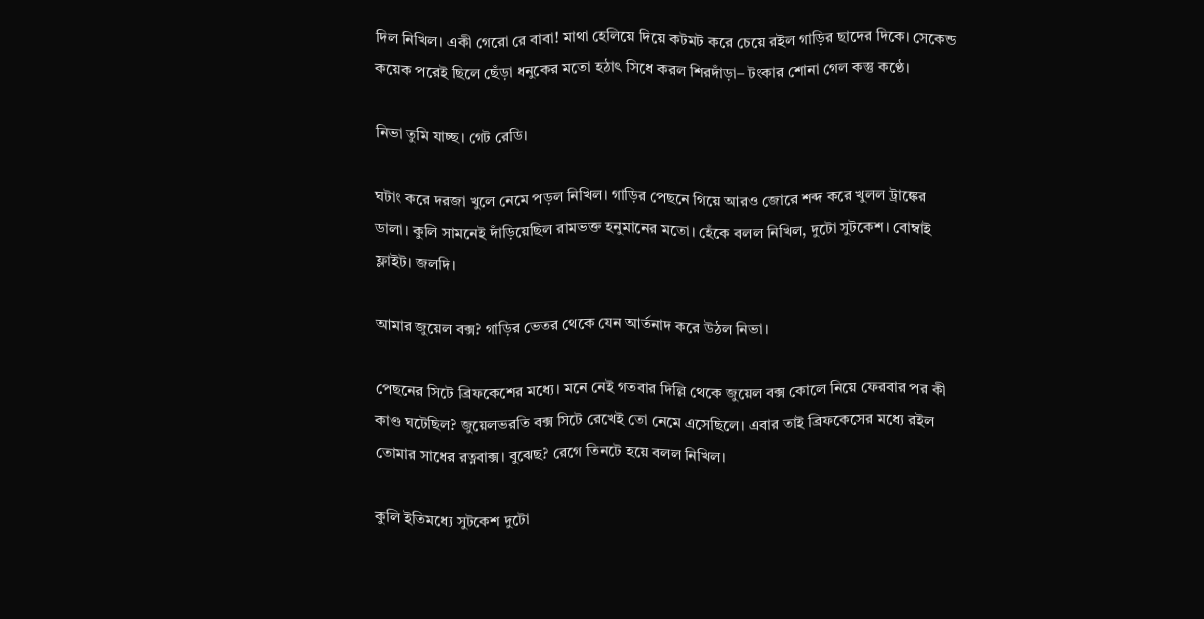দিল নিখিল। একী গেরো রে বাবা! মাথা হেলিয়ে দিয়ে কটমট করে চেয়ে রইল গাড়ির ছাদের দিকে। সেকেন্ড কয়েক পরেই ছিলে ছেঁড়া ধনুকের মতো হঠাৎ সিধে করল শিরদাঁড়া– টংকার শোনা গেল কস্তু কণ্ঠে।

নিভা তুমি যাচ্ছ। গেট রেডি।

ঘটাং করে দরজা খুলে নেমে পড়ল নিখিল। গাড়ির পেছনে গিয়ে আরও জোরে শব্দ করে খুলল ট্রাঙ্কের ডালা। কুলি সামনেই দাঁড়িয়েছিল রামভক্ত হনুমানের মতো। হেঁকে বলল নিখিল, দুটো সুটকেশ। বোম্বাই ফ্লাইট। জলদি।

আমার জুয়েল বক্স? গাড়ির ভেতর থেকে যেন আর্তনাদ করে উঠল নিভা।

পেছনের সিটে ব্রিফকেশের মধ্যে। মনে নেই গতবার দিল্লি থেকে জুয়েল বক্স কোলে নিয়ে ফেরবার পর কী কাণ্ড ঘটেছিল? জুয়েলভরতি বক্স সিটে রেখেই তো নেমে এসেছিলে। এবার তাই ব্রিফকেসের মধ্যে রইল তোমার সাধের রত্নবাক্স। বুঝেছ? রেগে তিনটে হয়ে বলল নিখিল।

কুলি ইতিমধ্যে সুটকেশ দুটো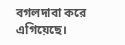বগলদাবা করে এগিয়েছে।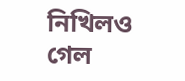নিখিলও গেল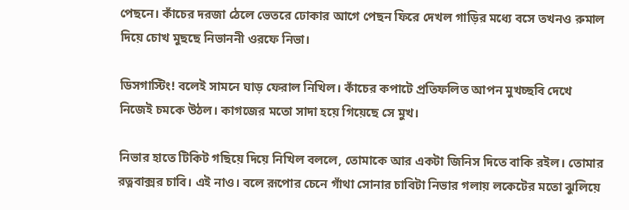পেছনে। কাঁচের দরজা ঠেলে ভেতরে ঢোকার আগে পেছন ফিরে দেখল গাড়ির মধ্যে বসে তখনও রুমাল দিয়ে চোখ মুছছে নিভাননী ওরফে নিভা।

ডিসগাস্টিং! বলেই সামনে ঘাড় ফেরাল নিখিল। কাঁচের কপাটে প্রতিফলিত আপন মুখচ্ছবি দেখে নিজেই চমকে উঠল। কাগজের মতো সাদা হয়ে গিয়েছে সে মুখ।

নিভার হাতে টিকিট গছিয়ে দিয়ে নিখিল বললে, তোমাকে আর একটা জিনিস দিতে বাকি রইল। তোমার রত্নবাক্সর চাবি। এই নাও। বলে রূপোর চেনে গাঁথা সোনার চাবিটা নিভার গলায় লকেটের মতো ঝুলিয়ে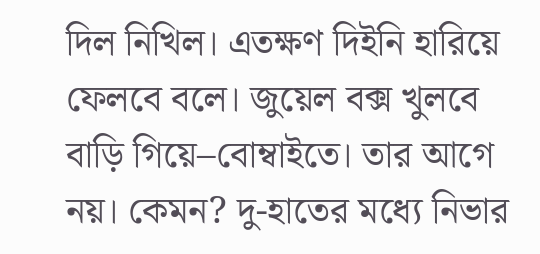দিল নিখিল। এতক্ষণ দিইনি হারিয়ে ফেলবে বলে। জুয়েল বক্স খুলবে বাড়ি গিয়ে–বোম্বাইতে। তার আগে নয়। কেমন? দু-হাতের মধ্যে নিভার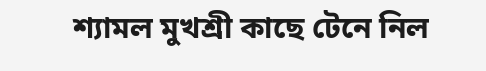শ্যামল মুখশ্রী কাছে টেনে নিল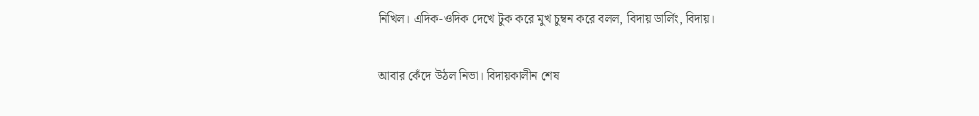নিখিল। এদিক-ওদিক দেখে টুক করে মুখ চুম্বন করে বলল, বিদায় ডার্লিং, বিদায়।

আবার কেঁদে উঠল নিভা। বিদায়কালীন শেষ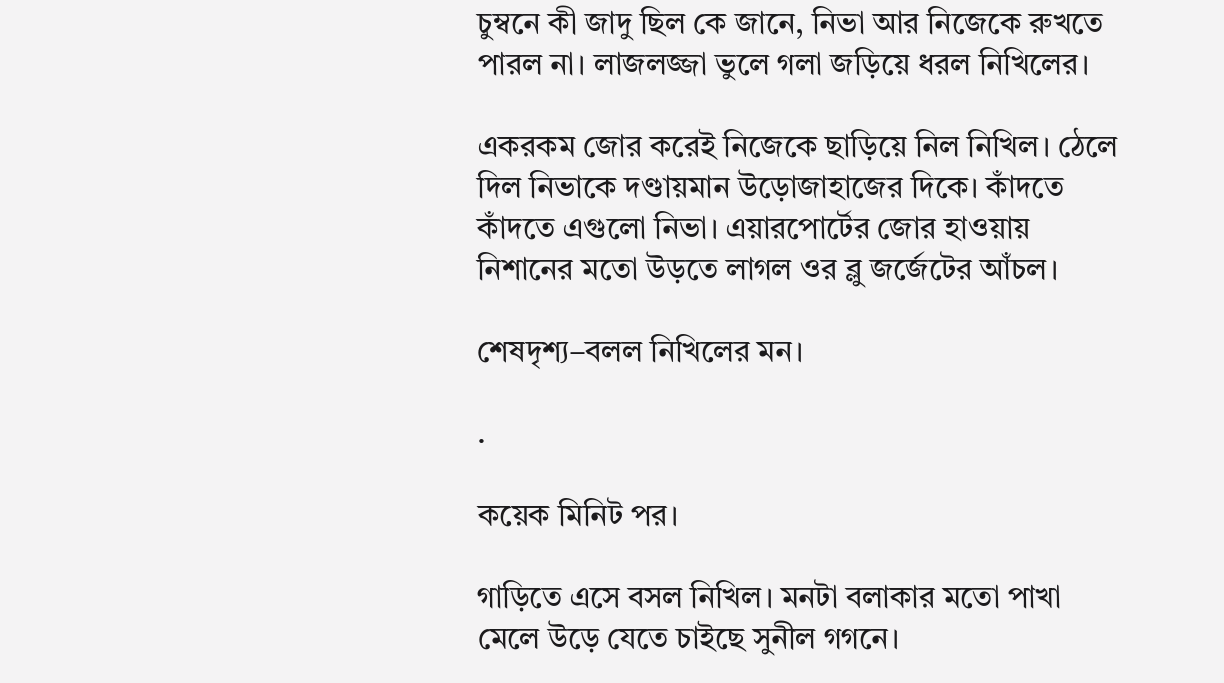চুম্বনে কী জাদু ছিল কে জানে, নিভা আর নিজেকে রুখতে পারল না। লাজলজ্জা ভুলে গলা জড়িয়ে ধরল নিখিলের।

একরকম জোর করেই নিজেকে ছাড়িয়ে নিল নিখিল। ঠেলে দিল নিভাকে দণ্ডায়মান উড়োজাহাজের দিকে। কাঁদতে কাঁদতে এগুলো নিভা। এয়ারপোর্টের জোর হাওয়ায় নিশানের মতো উড়তে লাগল ওর ব্লু জর্জেটের আঁচল।

শেষদৃশ্য–বলল নিখিলের মন।

.

কয়েক মিনিট পর।

গাড়িতে এসে বসল নিখিল। মনটা বলাকার মতো পাখা মেলে উড়ে যেতে চাইছে সুনীল গগনে।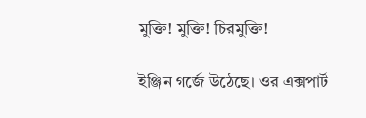মুক্তি! মুক্তি! চিরমুক্তি!

ইঞ্জিন গর্জে উঠেছে। ওর এক্সপার্ট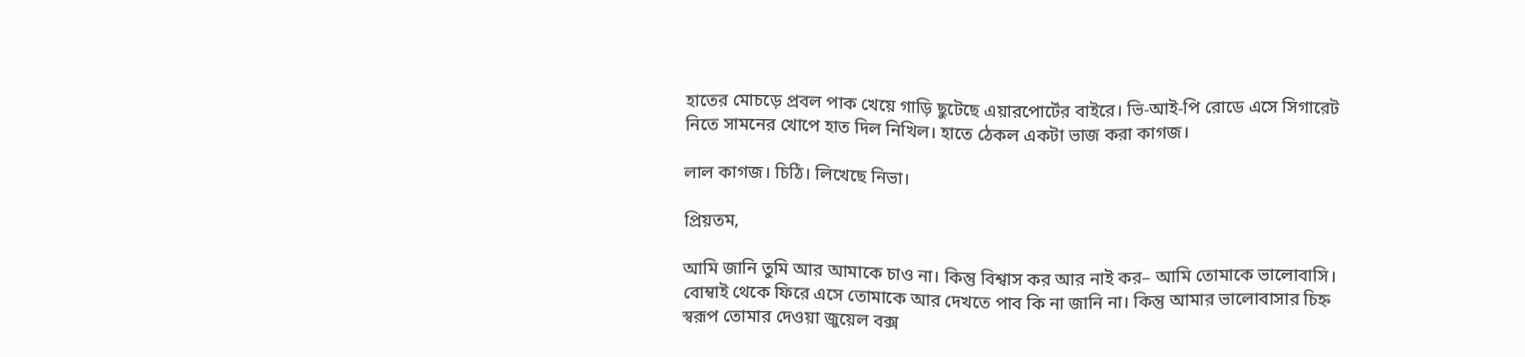হাতের মোচড়ে প্রবল পাক খেয়ে গাড়ি ছুটেছে এয়ারপোর্টের বাইরে। ভি-আই-পি রোডে এসে সিগারেট নিতে সামনের খোপে হাত দিল নিখিল। হাতে ঠেকল একটা ভাজ করা কাগজ।

লাল কাগজ। চিঠি। লিখেছে নিভা।

প্রিয়তম,

আমি জানি তুমি আর আমাকে চাও না। কিন্তু বিশ্বাস কর আর নাই কর– আমি তোমাকে ভালোবাসি। বোম্বাই থেকে ফিরে এসে তোমাকে আর দেখতে পাব কি না জানি না। কিন্তু আমার ভালোবাসার চিহ্ন স্বরূপ তোমার দেওয়া জুয়েল বক্স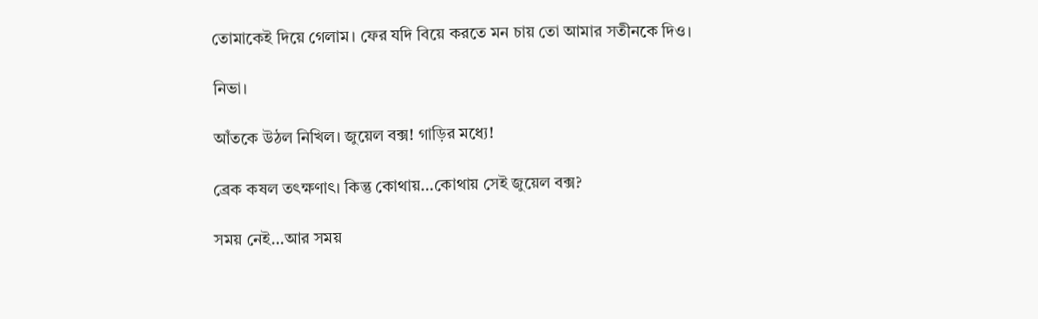তোমাকেই দিয়ে গেলাম। ফের যদি বিয়ে করতে মন চায় তো আমার সতীনকে দিও।

নিভা।

আঁতকে উঠল নিখিল। জুয়েল বক্স! গাড়ির মধ্যে!

ব্রেক কষল তৎক্ষণাৎ। কিন্তু কোথায়…কোথায় সেই জুয়েল বক্স?

সময় নেই…আর সময়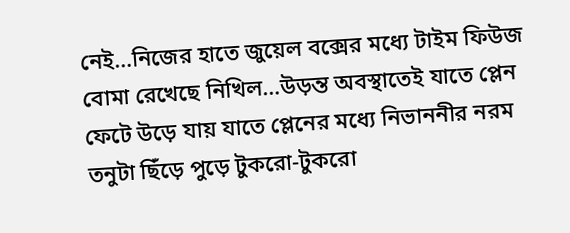নেই…নিজের হাতে জুয়েল বক্সের মধ্যে টাইম ফিউজ বোমা রেখেছে নিখিল…উড়ন্ত অবস্থাতেই যাতে প্লেন ফেটে উড়ে যায় যাতে প্লেনের মধ্যে নিভাননীর নরম তনুটা ছিঁড়ে পুড়ে টুকরো-টুকরো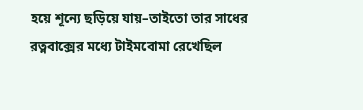হয়ে শূন্যে ছড়িয়ে যায়–তাইতো তার সাধের রত্নবাক্সের মধ্যে টাইমবোমা রেখেছিল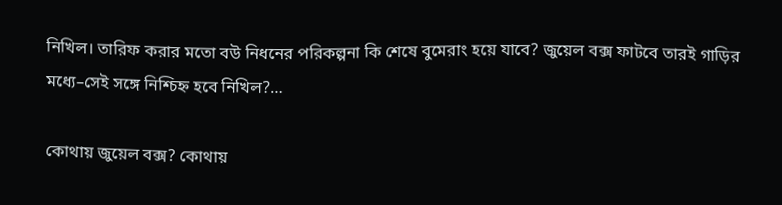নিখিল। তারিফ করার মতো বউ নিধনের পরিকল্পনা কি শেষে বুমেরাং হয়ে যাবে? জুয়েল বক্স ফাটবে তারই গাড়ির মধ্যে–সেই সঙ্গে নিশ্চিহ্ন হবে নিখিল?…

কোথায় জুয়েল বক্স? কোথায়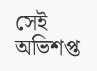সেই অভিশপ্ত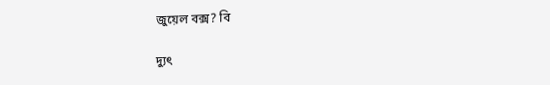জুয়েল বক্স? বি

দ্যুৎ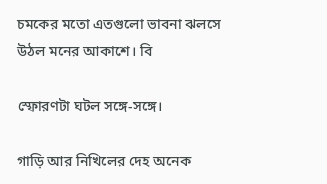চমকের মতো এতগুলো ভাবনা ঝলসে উঠল মনের আকাশে। বি

স্ফোরণটা ঘটল সঙ্গে-সঙ্গে।

গাড়ি আর নিখিলের দেহ অনেক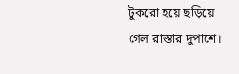টুকরো হয়ে ছড়িয়ে গেল রাস্তার দুপাশে।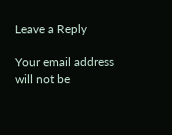Leave a Reply

Your email address will not be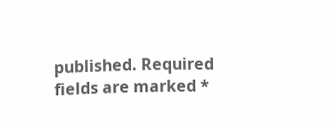published. Required fields are marked *